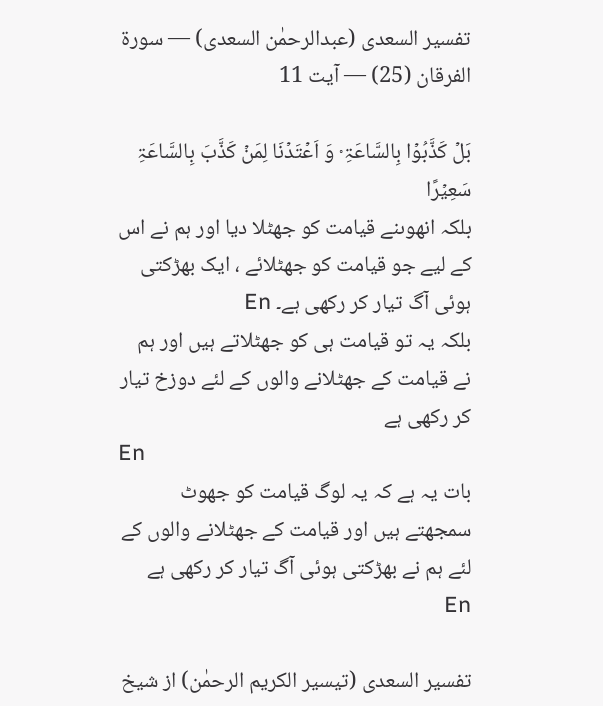تفسیر السعدی (عبدالرحمٰن السعدی) — سورۃ الفرقان (25) — آیت 11

بَلۡ کَذَّبُوۡا بِالسَّاعَۃِ ۟ وَ اَعۡتَدۡنَا لِمَنۡ کَذَّبَ بِالسَّاعَۃِ سَعِیۡرًا
بلکہ انھوںنے قیامت کو جھٹلا دیا اور ہم نے اس کے لیے جو قیامت کو جھٹلائے ، ایک بھڑکتی ہوئی آگ تیار کر رکھی ہے۔ En
بلکہ یہ تو قیامت ہی کو جھٹلاتے ہیں اور ہم نے قیامت کے جھٹلانے والوں کے لئے دوزخ تیار کر رکھی ہے
En
بات یہ ہے کہ یہ لوگ قیامت کو جھوٹ سمجھتے ہیں اور قیامت کے جھٹلانے والوں کے لئے ہم نے بھڑکتی ہوئی آگ تیار کر رکھی ہے En

تفسیر السعدی (تیسیر الکریم الرحمٰن) از شیخ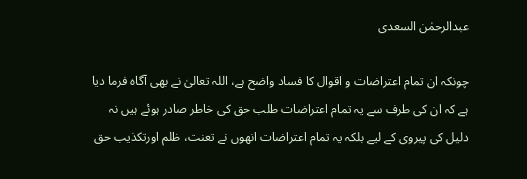عبدالرحمٰن السعدی

چونکہ ان تمام اعتراضات و اقوال کا فساد واضح ہے، اللہ تعالیٰ نے بھی آگاہ فرما دیا ہے کہ ان کی طرف سے یہ تمام اعتراضات طلب حق کی خاطر صادر ہوئے ہیں نہ دلیل کی پیروی کے لیے بلکہ یہ تمام اعتراضات انھوں نے تعنت، ظلم اورتکذیب حق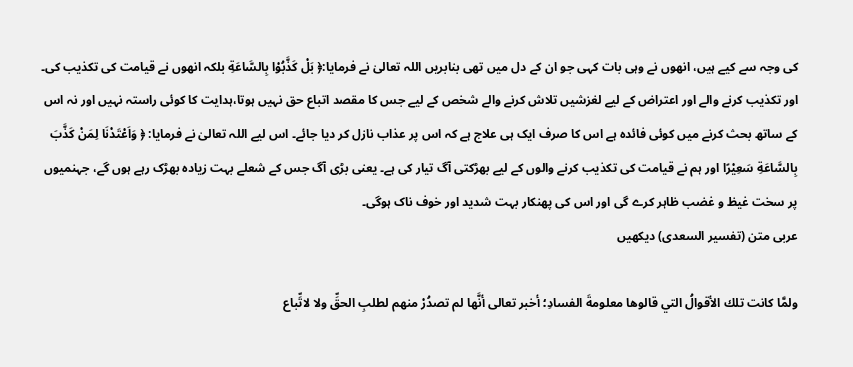کی وجہ سے كيے ہیں، انھوں نے وہی بات کہی جو ان کے دل میں تھی بنابریں اللہ تعالیٰ نے فرمایا:﴿ بَلْ كَذَّبُوْا بِالسَّاعَةِ بلکہ انھوں نے قیامت کی تکذیب کی۔ اور تکذیب کرنے والے اور اعتراض کے لیے لغزشیں تلاش کرنے والے شخص کے لیے جس کا مقصد اتباع حق نہیں ہوتا،ہدایت کا کوئی راستہ نہیں اور نہ اس کے ساتھ بحث کرنے میں کوئی فائدہ ہے اس کا صرف ایک ہی علاج ہے کہ اس پر عذاب نازل کر دیا جائے۔ اس لیے اللہ تعالیٰ نے فرمایا: ﴿ وَاَعْتَدْنَا لِمَنْ كَذَّبَ بِالسَّاعَةِ سَعِیْرًا اور ہم نے قیامت کی تکذیب کرنے والوں کے لیے بھڑکتی آگ تیار کی ہے۔ یعنی بڑی آگ جس کے شعلے بہت زیادہ بھڑک رہے ہوں گے، جہنمیوں پر سخت غیظ و غضب ظاہر کرے گی اور اس کی پھنکار بہت شدید اور خوف ناک ہوگی۔
عربی متن (تفسیر السعدی) دیکھیں

ولمَّا كانت تلك الأقوالُ التي قالوها معلومةَ الفسادِ؛ أخبر تعالى أنَّها لم تصدُرْ منهم لطلبِ الحقِّ ولا لاتِّباع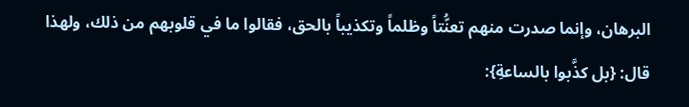البرهان، وإنما صدرت منهم تعنُّتاً وظلماً وتكذيباً بالحق، فقالوا ما في قلوبهم من ذلك، ولهذا قال: {بل كذَّبوا بالساعةِ}: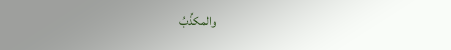والمكذِّبُ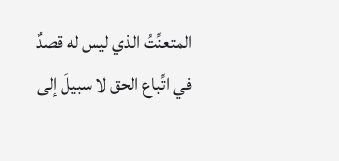المتعنِّتُ الذي ليس له قصدٌ في اتِّباع الحق لا سبيلَ إلى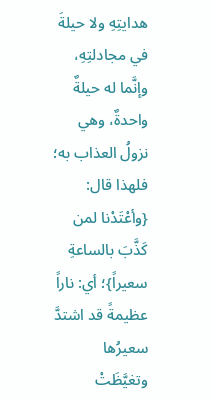هدايتِهِ ولا حيلةَ في مجادلتِهِ، وإنَّما له حيلةٌ واحدةٌ، وهي نزولُ العذاب به؛ فلهذا قال: {وأعْتَدْنا لمن كَذَّبَ بالساعةِ سعيراً}؛ أي: ناراً عظيمةً قد اشتدَّ سعيرُها وتغيَّظَتْ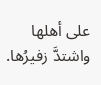على أهلها واشتدَّ زفيرُها.